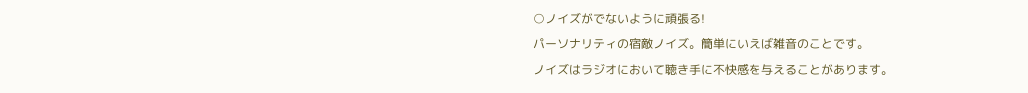○ノイズがでないように頑張る!
パーソナリティの宿敵ノイズ。簡単にいえば雑音のことです。
ノイズはラジオにおいて聴き手に不快感を与えることがあります。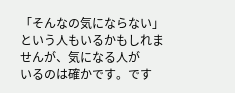「そんなの気にならない」という人もいるかもしれませんが、気になる人が
いるのは確かです。です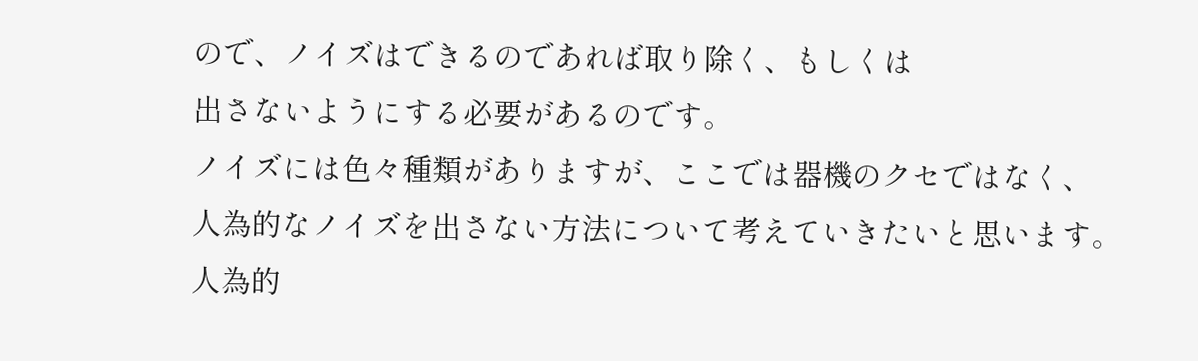ので、ノイズはできるのであれば取り除く、もしくは
出さないようにする必要があるのです。
ノイズには色々種類がありますが、ここでは器機のクセではなく、
人為的なノイズを出さない方法について考えていきたいと思います。
人為的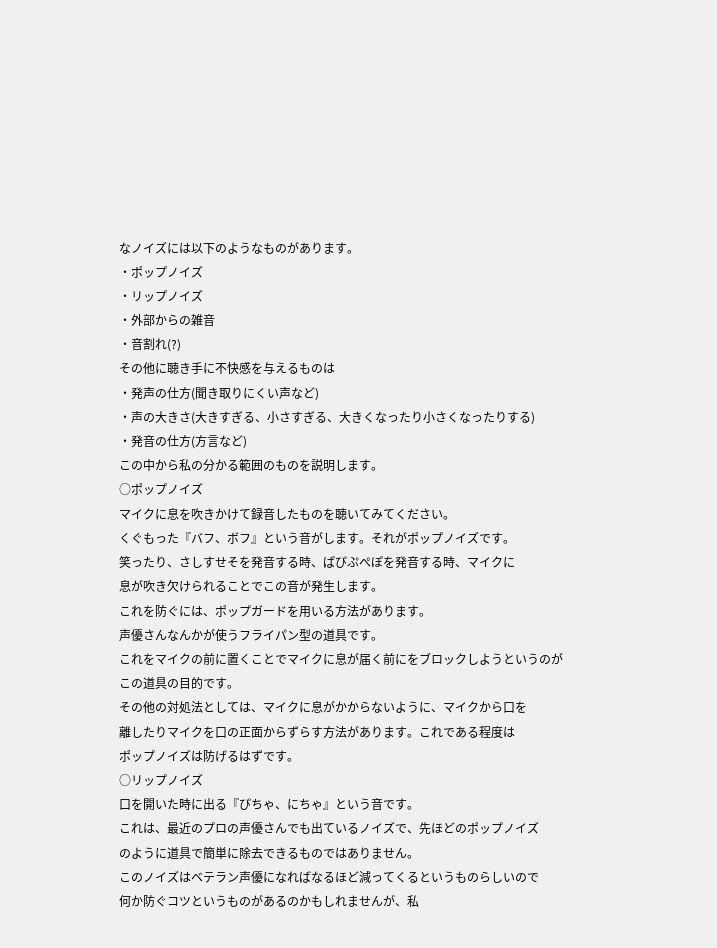なノイズには以下のようなものがあります。
・ポップノイズ
・リップノイズ
・外部からの雑音
・音割れ(?)
その他に聴き手に不快感を与えるものは
・発声の仕方(聞き取りにくい声など)
・声の大きさ(大きすぎる、小さすぎる、大きくなったり小さくなったりする)
・発音の仕方(方言など)
この中から私の分かる範囲のものを説明します。
○ポップノイズ
マイクに息を吹きかけて録音したものを聴いてみてください。
くぐもった『バフ、ボフ』という音がします。それがポップノイズです。
笑ったり、さしすせそを発音する時、ぱぴぷぺぽを発音する時、マイクに
息が吹き欠けられることでこの音が発生します。
これを防ぐには、ポップガードを用いる方法があります。
声優さんなんかが使うフライパン型の道具です。
これをマイクの前に置くことでマイクに息が届く前にをブロックしようというのが
この道具の目的です。
その他の対処法としては、マイクに息がかからないように、マイクから口を
離したりマイクを口の正面からずらす方法があります。これである程度は
ポップノイズは防げるはずです。
○リップノイズ
口を開いた時に出る『ぴちゃ、にちゃ』という音です。
これは、最近のプロの声優さんでも出ているノイズで、先ほどのポップノイズ
のように道具で簡単に除去できるものではありません。
このノイズはベテラン声優になればなるほど減ってくるというものらしいので
何か防ぐコツというものがあるのかもしれませんが、私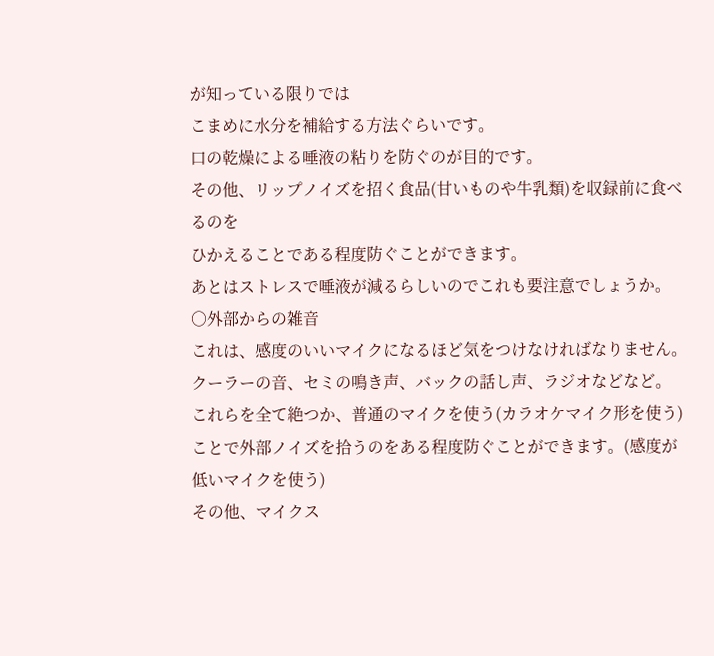が知っている限りでは
こまめに水分を補給する方法ぐらいです。
口の乾燥による唾液の粘りを防ぐのが目的です。
その他、リップノイズを招く食品(甘いものや牛乳類)を収録前に食べるのを
ひかえることである程度防ぐことができます。
あとはストレスで唾液が減るらしいのでこれも要注意でしょうか。
○外部からの雑音
これは、感度のいいマイクになるほど気をつけなければなりません。
クーラーの音、セミの鳴き声、バックの話し声、ラジオなどなど。
これらを全て絶つか、普通のマイクを使う(カラオケマイク形を使う)
ことで外部ノイズを拾うのをある程度防ぐことができます。(感度が低いマイクを使う)
その他、マイクス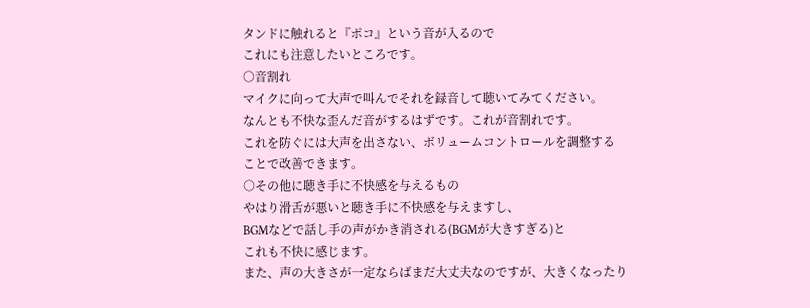タンドに触れると『ポコ』という音が入るので
これにも注意したいところです。
○音割れ
マイクに向って大声で叫んでそれを録音して聴いてみてください。
なんとも不快な歪んだ音がするはずです。これが音割れです。
これを防ぐには大声を出さない、ボリュームコントロールを調整する
ことで改善できます。
○その他に聴き手に不快感を与えるもの
やはり滑舌が悪いと聴き手に不快感を与えますし、
BGMなどで話し手の声がかき消される(BGMが大きすぎる)と
これも不快に感じます。
また、声の大きさが一定ならばまだ大丈夫なのですが、大きくなったり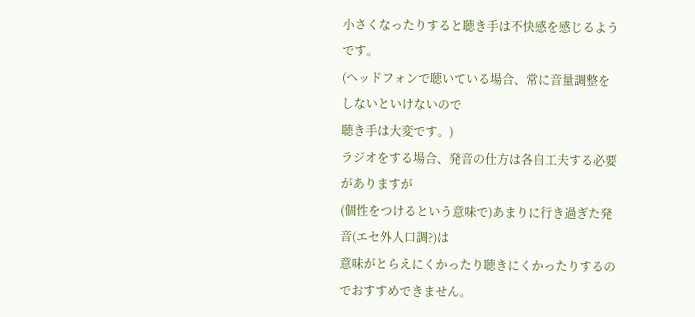小さくなったりすると聴き手は不快感を感じるようです。
(ヘッドフォンで聴いている場合、常に音量調整をしないといけないので
聴き手は大変です。)
ラジオをする場合、発音の仕方は各自工夫する必要がありますが
(個性をつけるという意味で)あまりに行き過ぎた発音(エセ外人口調?)は
意味がとらえにくかったり聴きにくかったりするのでおすすめできません。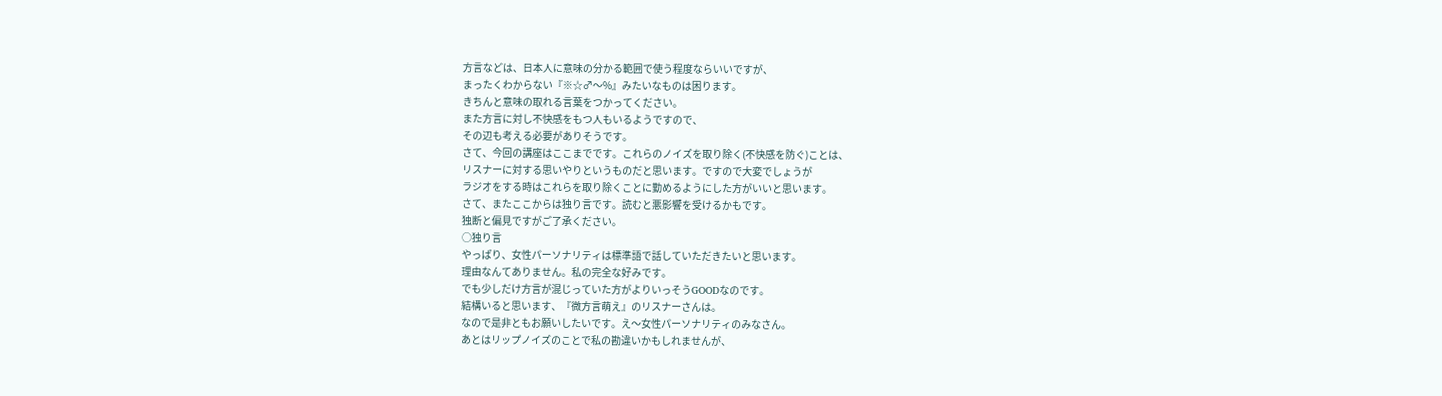方言などは、日本人に意味の分かる範囲で使う程度ならいいですが、
まったくわからない『※☆♂〜%』みたいなものは困ります。
きちんと意味の取れる言葉をつかってください。
また方言に対し不快感をもつ人もいるようですので、
その辺も考える必要がありそうです。
さて、今回の講座はここまでです。これらのノイズを取り除く(不快感を防ぐ)ことは、
リスナーに対する思いやりというものだと思います。ですので大変でしょうが
ラジオをする時はこれらを取り除くことに勤めるようにした方がいいと思います。
さて、またここからは独り言です。読むと悪影響を受けるかもです。
独断と偏見ですがご了承ください。
○独り言
やっぱり、女性パーソナリティは標準語で話していただきたいと思います。
理由なんてありません。私の完全な好みです。
でも少しだけ方言が混じっていた方がよりいっそうGOODなのです。
結構いると思います、『微方言萌え』のリスナーさんは。
なので是非ともお願いしたいです。え〜女性パーソナリティのみなさん。
あとはリップノイズのことで私の勘違いかもしれませんが、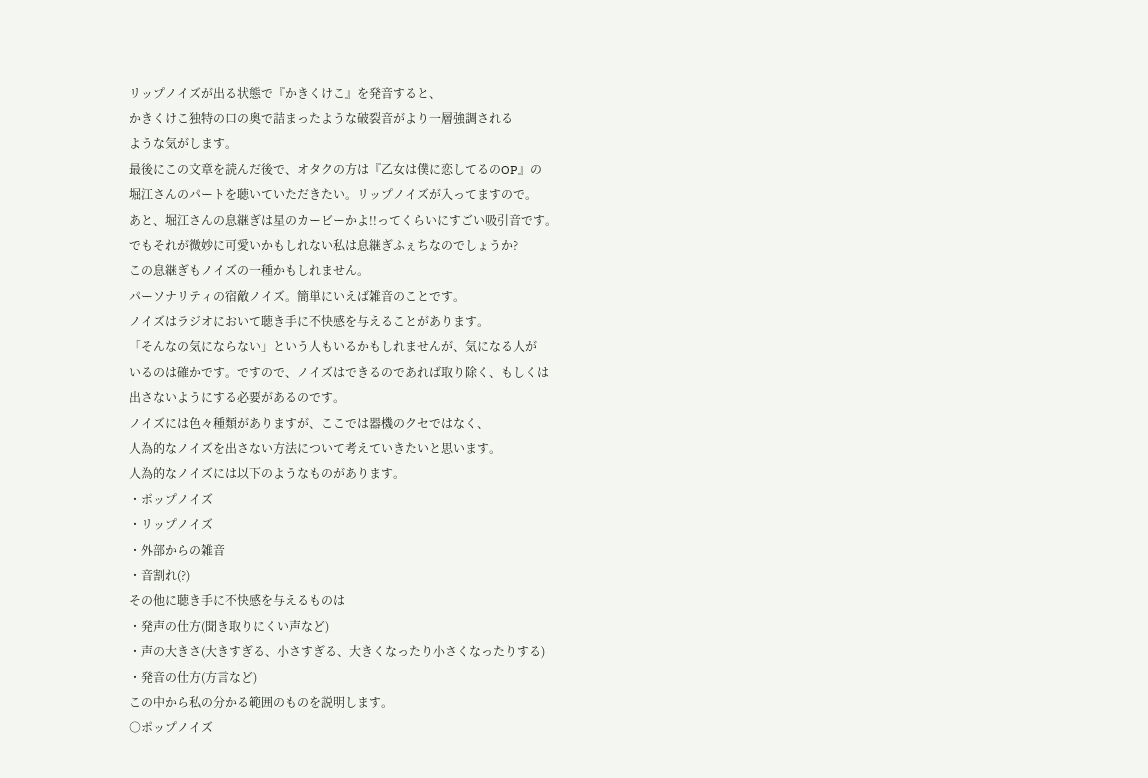リップノイズが出る状態で『かきくけこ』を発音すると、
かきくけこ独特の口の奥で詰まったような破裂音がより一層強調される
ような気がします。
最後にこの文章を読んだ後で、オタクの方は『乙女は僕に恋してるのOP』の
堀江さんのパートを聴いていただきたい。リップノイズが入ってますので。
あと、堀江さんの息継ぎは星のカービーかよ!!ってくらいにすごい吸引音です。
でもそれが微妙に可愛いかもしれない私は息継ぎふぇちなのでしょうか?
この息継ぎもノイズの一種かもしれません。
パーソナリティの宿敵ノイズ。簡単にいえば雑音のことです。
ノイズはラジオにおいて聴き手に不快感を与えることがあります。
「そんなの気にならない」という人もいるかもしれませんが、気になる人が
いるのは確かです。ですので、ノイズはできるのであれば取り除く、もしくは
出さないようにする必要があるのです。
ノイズには色々種類がありますが、ここでは器機のクセではなく、
人為的なノイズを出さない方法について考えていきたいと思います。
人為的なノイズには以下のようなものがあります。
・ポップノイズ
・リップノイズ
・外部からの雑音
・音割れ(?)
その他に聴き手に不快感を与えるものは
・発声の仕方(聞き取りにくい声など)
・声の大きさ(大きすぎる、小さすぎる、大きくなったり小さくなったりする)
・発音の仕方(方言など)
この中から私の分かる範囲のものを説明します。
○ポップノイズ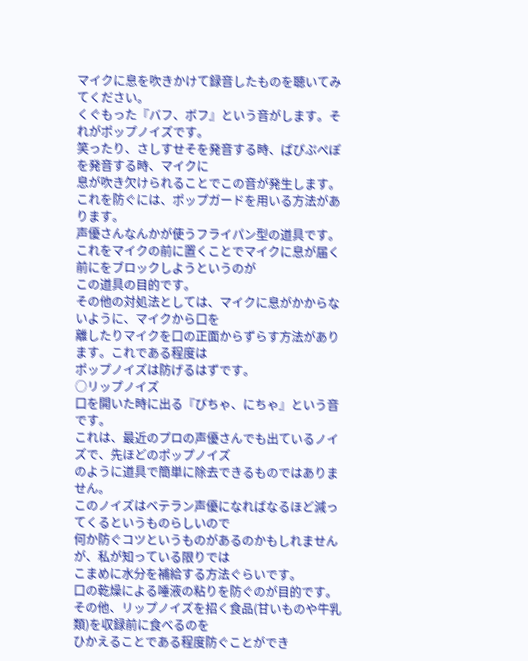マイクに息を吹きかけて録音したものを聴いてみてください。
くぐもった『バフ、ボフ』という音がします。それがポップノイズです。
笑ったり、さしすせそを発音する時、ぱぴぷぺぽを発音する時、マイクに
息が吹き欠けられることでこの音が発生します。
これを防ぐには、ポップガードを用いる方法があります。
声優さんなんかが使うフライパン型の道具です。
これをマイクの前に置くことでマイクに息が届く前にをブロックしようというのが
この道具の目的です。
その他の対処法としては、マイクに息がかからないように、マイクから口を
離したりマイクを口の正面からずらす方法があります。これである程度は
ポップノイズは防げるはずです。
○リップノイズ
口を開いた時に出る『ぴちゃ、にちゃ』という音です。
これは、最近のプロの声優さんでも出ているノイズで、先ほどのポップノイズ
のように道具で簡単に除去できるものではありません。
このノイズはベテラン声優になればなるほど減ってくるというものらしいので
何か防ぐコツというものがあるのかもしれませんが、私が知っている限りでは
こまめに水分を補給する方法ぐらいです。
口の乾燥による唾液の粘りを防ぐのが目的です。
その他、リップノイズを招く食品(甘いものや牛乳類)を収録前に食べるのを
ひかえることである程度防ぐことができ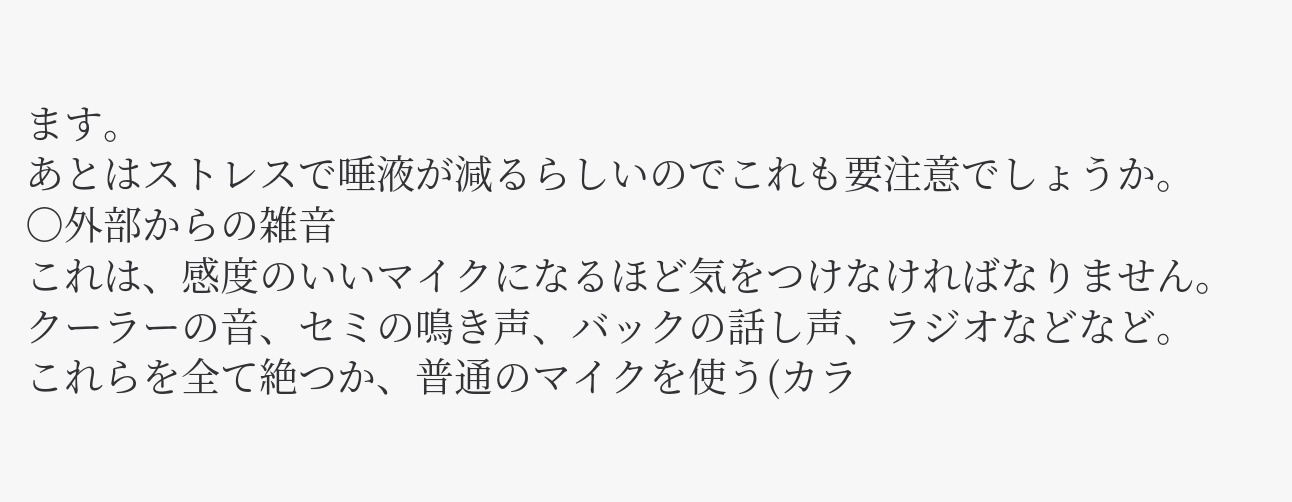ます。
あとはストレスで唾液が減るらしいのでこれも要注意でしょうか。
○外部からの雑音
これは、感度のいいマイクになるほど気をつけなければなりません。
クーラーの音、セミの鳴き声、バックの話し声、ラジオなどなど。
これらを全て絶つか、普通のマイクを使う(カラ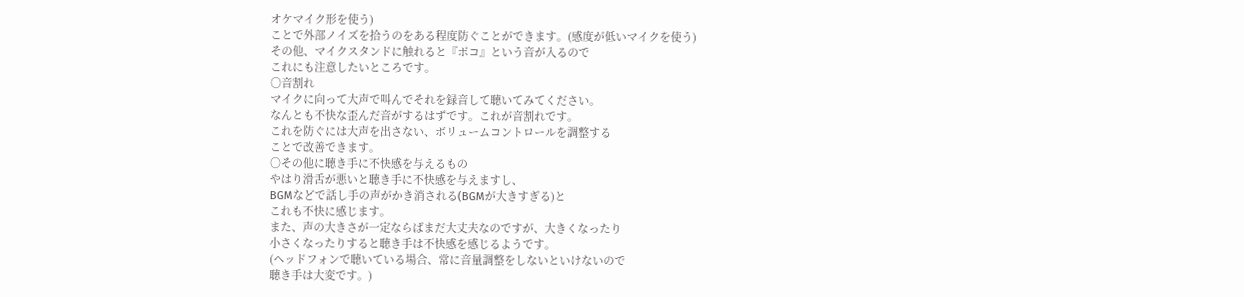オケマイク形を使う)
ことで外部ノイズを拾うのをある程度防ぐことができます。(感度が低いマイクを使う)
その他、マイクスタンドに触れると『ポコ』という音が入るので
これにも注意したいところです。
○音割れ
マイクに向って大声で叫んでそれを録音して聴いてみてください。
なんとも不快な歪んだ音がするはずです。これが音割れです。
これを防ぐには大声を出さない、ボリュームコントロールを調整する
ことで改善できます。
○その他に聴き手に不快感を与えるもの
やはり滑舌が悪いと聴き手に不快感を与えますし、
BGMなどで話し手の声がかき消される(BGMが大きすぎる)と
これも不快に感じます。
また、声の大きさが一定ならばまだ大丈夫なのですが、大きくなったり
小さくなったりすると聴き手は不快感を感じるようです。
(ヘッドフォンで聴いている場合、常に音量調整をしないといけないので
聴き手は大変です。)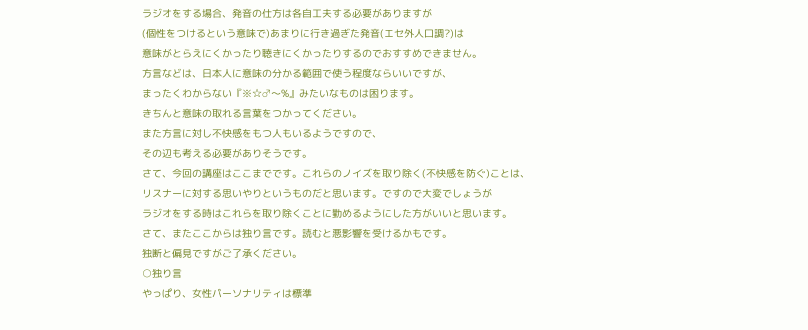ラジオをする場合、発音の仕方は各自工夫する必要がありますが
(個性をつけるという意味で)あまりに行き過ぎた発音(エセ外人口調?)は
意味がとらえにくかったり聴きにくかったりするのでおすすめできません。
方言などは、日本人に意味の分かる範囲で使う程度ならいいですが、
まったくわからない『※☆♂〜%』みたいなものは困ります。
きちんと意味の取れる言葉をつかってください。
また方言に対し不快感をもつ人もいるようですので、
その辺も考える必要がありそうです。
さて、今回の講座はここまでです。これらのノイズを取り除く(不快感を防ぐ)ことは、
リスナーに対する思いやりというものだと思います。ですので大変でしょうが
ラジオをする時はこれらを取り除くことに勤めるようにした方がいいと思います。
さて、またここからは独り言です。読むと悪影響を受けるかもです。
独断と偏見ですがご了承ください。
○独り言
やっぱり、女性パーソナリティは標準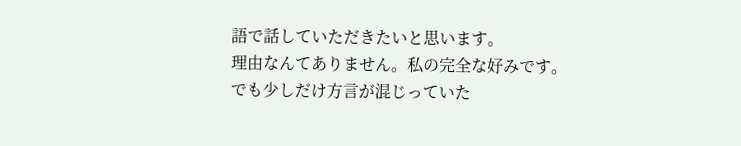語で話していただきたいと思います。
理由なんてありません。私の完全な好みです。
でも少しだけ方言が混じっていた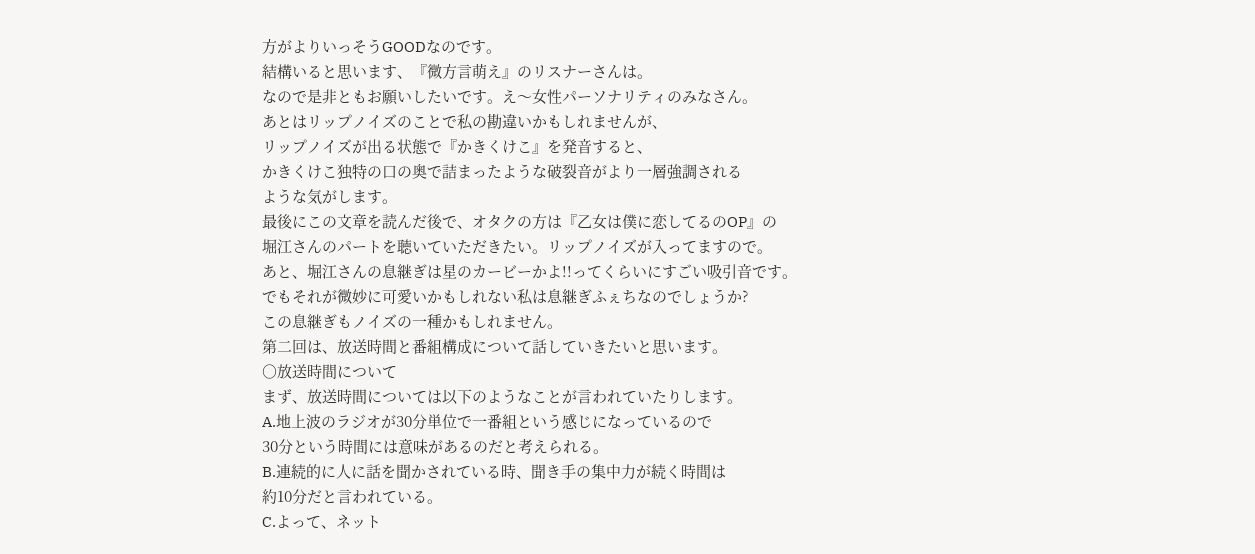方がよりいっそうGOODなのです。
結構いると思います、『微方言萌え』のリスナーさんは。
なので是非ともお願いしたいです。え〜女性パーソナリティのみなさん。
あとはリップノイズのことで私の勘違いかもしれませんが、
リップノイズが出る状態で『かきくけこ』を発音すると、
かきくけこ独特の口の奥で詰まったような破裂音がより一層強調される
ような気がします。
最後にこの文章を読んだ後で、オタクの方は『乙女は僕に恋してるのOP』の
堀江さんのパートを聴いていただきたい。リップノイズが入ってますので。
あと、堀江さんの息継ぎは星のカービーかよ!!ってくらいにすごい吸引音です。
でもそれが微妙に可愛いかもしれない私は息継ぎふぇちなのでしょうか?
この息継ぎもノイズの一種かもしれません。
第二回は、放送時間と番組構成について話していきたいと思います。
○放送時間について
まず、放送時間については以下のようなことが言われていたりします。
A.地上波のラジオが30分単位で一番組という感じになっているので
30分という時間には意味があるのだと考えられる。
B.連続的に人に話を聞かされている時、聞き手の集中力が続く時間は
約10分だと言われている。
C.よって、ネット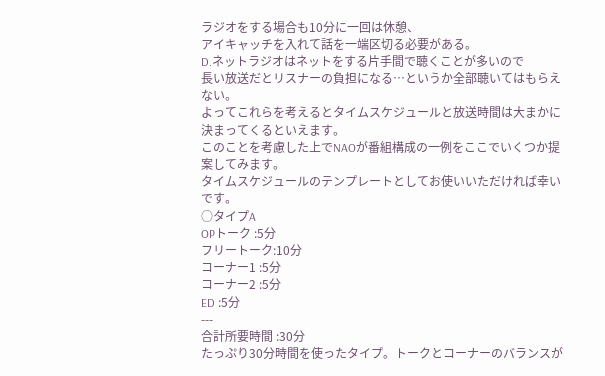ラジオをする場合も10分に一回は休憩、
アイキャッチを入れて話を一端区切る必要がある。
D.ネットラジオはネットをする片手間で聴くことが多いので
長い放送だとリスナーの負担になる…というか全部聴いてはもらえない。
よってこれらを考えるとタイムスケジュールと放送時間は大まかに決まってくるといえます。
このことを考慮した上でNAOが番組構成の一例をここでいくつか提案してみます。
タイムスケジュールのテンプレートとしてお使いいただければ幸いです。
○タイプA
OPトーク :5分
フリートーク:10分
コーナー1 :5分
コーナー2 :5分
ED :5分
---
合計所要時間 :30分
たっぷり30分時間を使ったタイプ。トークとコーナーのバランスが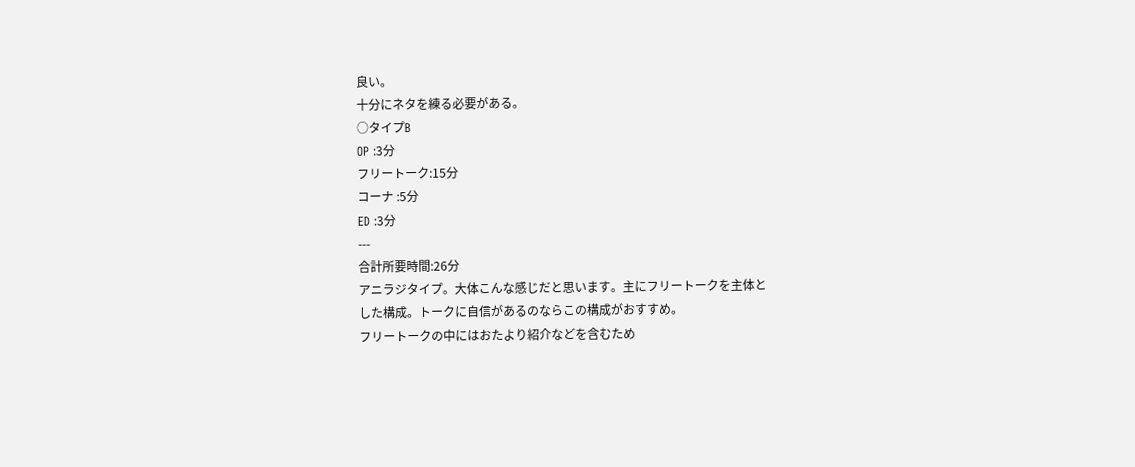良い。
十分にネタを練る必要がある。
○タイプB
OP :3分
フリートーク:15分
コーナ :5分
ED :3分
---
合計所要時間:26分
アニラジタイプ。大体こんな感じだと思います。主にフリートークを主体と
した構成。トークに自信があるのならこの構成がおすすめ。
フリートークの中にはおたより紹介などを含むため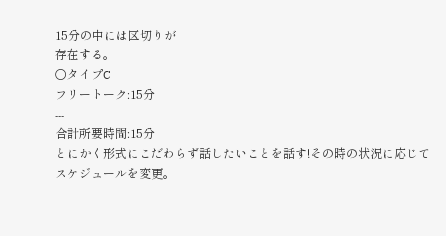15分の中には区切りが
存在する。
○タイプC
フリートーク:15分
---
合計所要時間:15分
とにかく形式にこだわらず話したいことを話す!その時の状況に応じて
スケジュールを変更。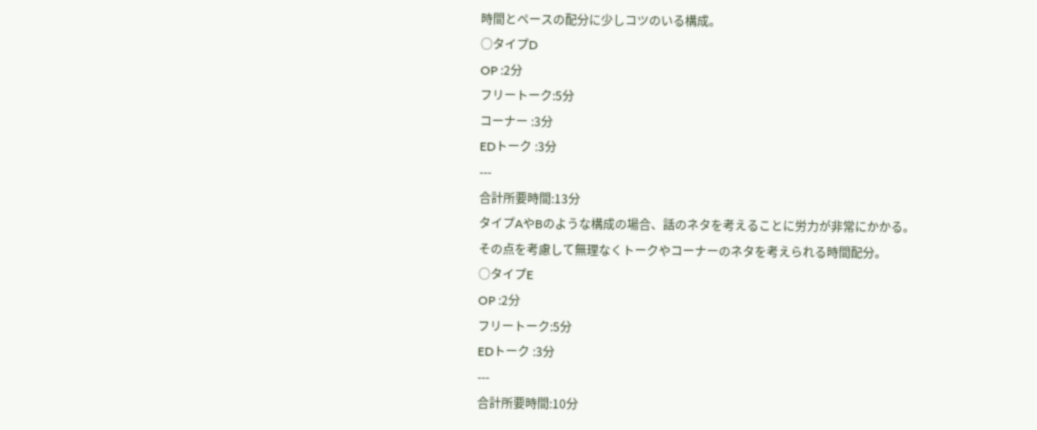時間とペースの配分に少しコツのいる構成。
○タイプD
OP :2分
フリートーク:5分
コーナー :3分
EDトーク :3分
---
合計所要時間:13分
タイプAやBのような構成の場合、話のネタを考えることに労力が非常にかかる。
その点を考慮して無理なくトークやコーナーのネタを考えられる時間配分。
○タイプE
OP :2分
フリートーク:5分
EDトーク :3分
---
合計所要時間:10分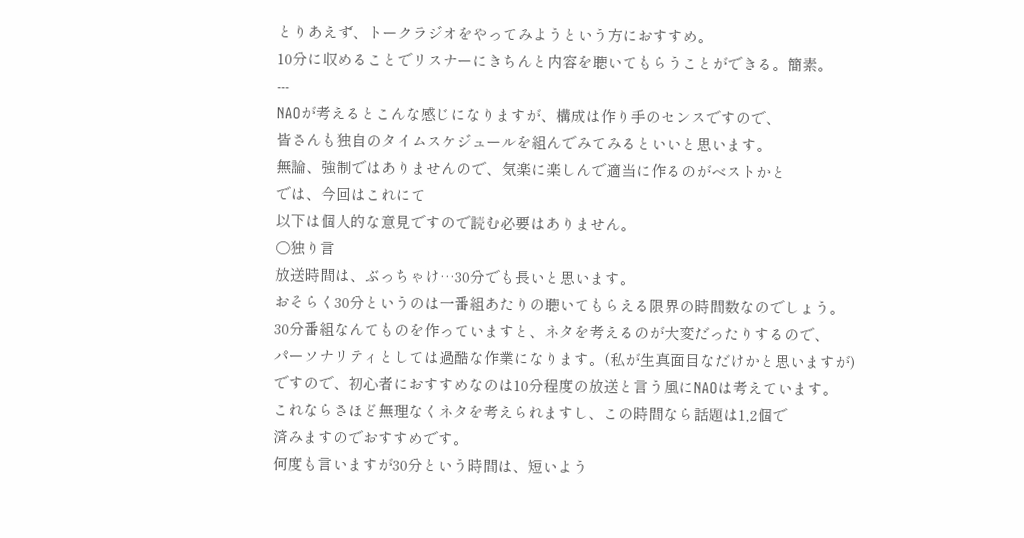とりあえず、トークラジオをやってみようという方におすすめ。
10分に収めることでリスナーにきちんと内容を聴いてもらうことができる。簡素。
---
NAOが考えるとこんな感じになりますが、構成は作り手のセンスですので、
皆さんも独自のタイムスケジュールを組んでみてみるといいと思います。
無論、強制ではありませんので、気楽に楽しんで適当に作るのがベストかと
では、今回はこれにて
以下は個人的な意見ですので読む必要はありません。
○独り言
放送時間は、ぶっちゃけ…30分でも長いと思います。
おそらく30分というのは一番組あたりの聴いてもらえる限界の時間数なのでしょう。
30分番組なんてものを作っていますと、ネタを考えるのが大変だったりするので、
パーソナリティとしては過酷な作業になります。(私が生真面目なだけかと思いますが)
ですので、初心者におすすめなのは10分程度の放送と言う風にNAOは考えています。
これならさほど無理なくネタを考えられますし、この時間なら話題は1,2個で
済みますのでおすすめです。
何度も言いますが30分という時間は、短いよう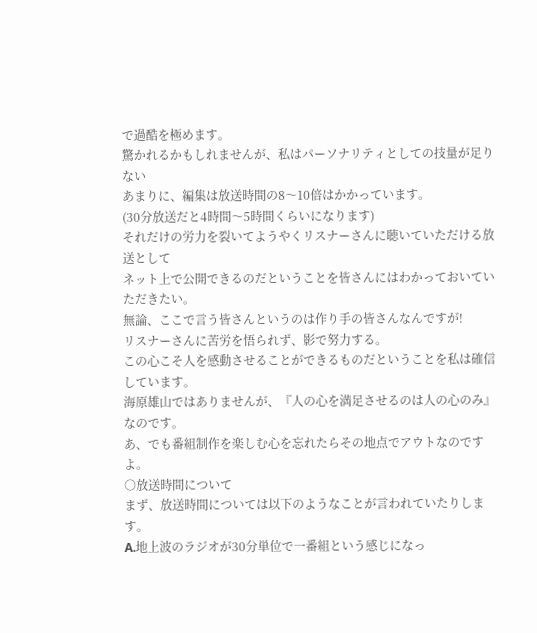で過酷を極めます。
驚かれるかもしれませんが、私はパーソナリティとしての技量が足りない
あまりに、編集は放送時間の8〜10倍はかかっています。
(30分放送だと4時間〜5時間くらいになります)
それだけの労力を裂いてようやくリスナーさんに聴いていただける放送として
ネット上で公開できるのだということを皆さんにはわかっておいていただきたい。
無論、ここで言う皆さんというのは作り手の皆さんなんですが!
リスナーさんに苦労を悟られず、影で努力する。
この心こそ人を感動させることができるものだということを私は確信しています。
海原雄山ではありませんが、『人の心を満足させるのは人の心のみ』なのです。
あ、でも番組制作を楽しむ心を忘れたらその地点でアウトなのですよ。
○放送時間について
まず、放送時間については以下のようなことが言われていたりします。
A.地上波のラジオが30分単位で一番組という感じになっ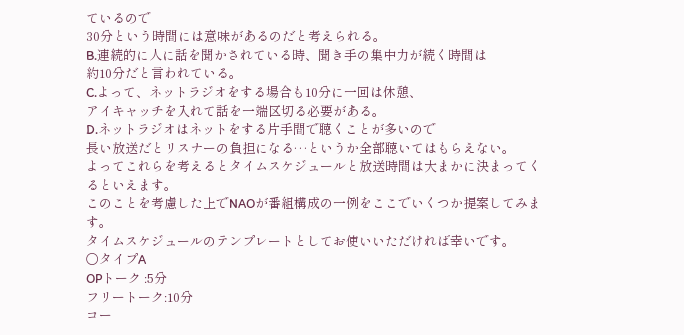ているので
30分という時間には意味があるのだと考えられる。
B.連続的に人に話を聞かされている時、聞き手の集中力が続く時間は
約10分だと言われている。
C.よって、ネットラジオをする場合も10分に一回は休憩、
アイキャッチを入れて話を一端区切る必要がある。
D.ネットラジオはネットをする片手間で聴くことが多いので
長い放送だとリスナーの負担になる…というか全部聴いてはもらえない。
よってこれらを考えるとタイムスケジュールと放送時間は大まかに決まってくるといえます。
このことを考慮した上でNAOが番組構成の一例をここでいくつか提案してみます。
タイムスケジュールのテンプレートとしてお使いいただければ幸いです。
○タイプA
OPトーク :5分
フリートーク:10分
コー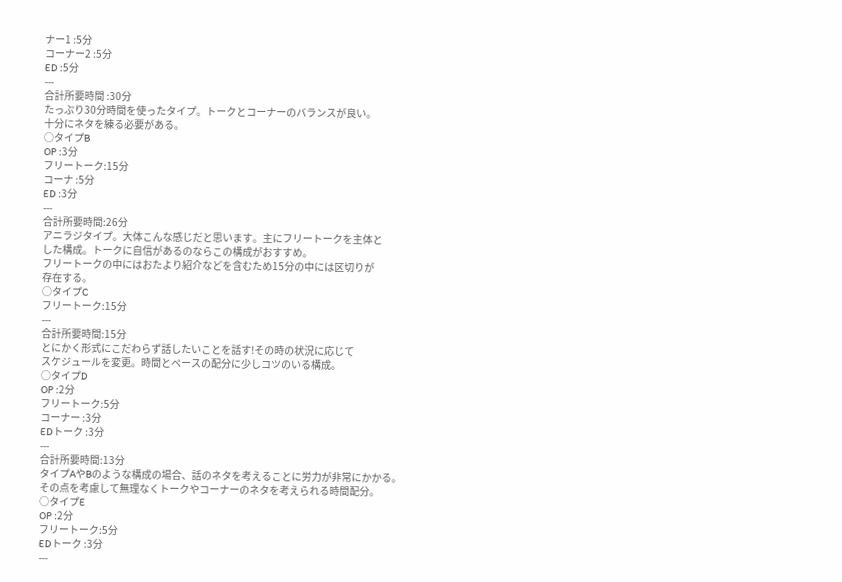ナー1 :5分
コーナー2 :5分
ED :5分
---
合計所要時間 :30分
たっぷり30分時間を使ったタイプ。トークとコーナーのバランスが良い。
十分にネタを練る必要がある。
○タイプB
OP :3分
フリートーク:15分
コーナ :5分
ED :3分
---
合計所要時間:26分
アニラジタイプ。大体こんな感じだと思います。主にフリートークを主体と
した構成。トークに自信があるのならこの構成がおすすめ。
フリートークの中にはおたより紹介などを含むため15分の中には区切りが
存在する。
○タイプC
フリートーク:15分
---
合計所要時間:15分
とにかく形式にこだわらず話したいことを話す!その時の状況に応じて
スケジュールを変更。時間とペースの配分に少しコツのいる構成。
○タイプD
OP :2分
フリートーク:5分
コーナー :3分
EDトーク :3分
---
合計所要時間:13分
タイプAやBのような構成の場合、話のネタを考えることに労力が非常にかかる。
その点を考慮して無理なくトークやコーナーのネタを考えられる時間配分。
○タイプE
OP :2分
フリートーク:5分
EDトーク :3分
---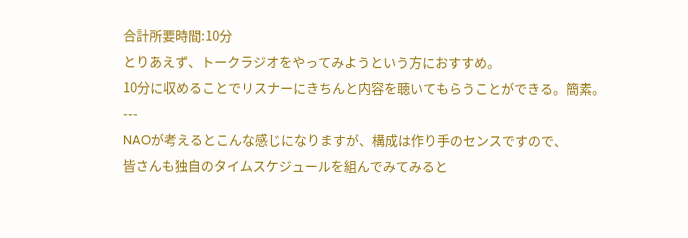合計所要時間:10分
とりあえず、トークラジオをやってみようという方におすすめ。
10分に収めることでリスナーにきちんと内容を聴いてもらうことができる。簡素。
---
NAOが考えるとこんな感じになりますが、構成は作り手のセンスですので、
皆さんも独自のタイムスケジュールを組んでみてみると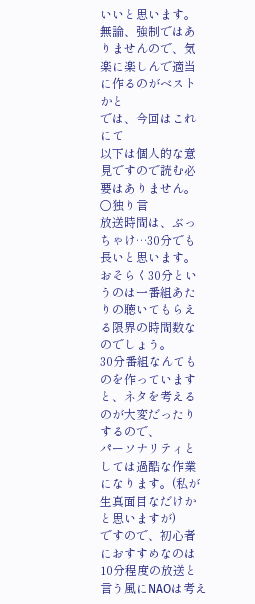いいと思います。
無論、強制ではありませんので、気楽に楽しんで適当に作るのがベストかと
では、今回はこれにて
以下は個人的な意見ですので読む必要はありません。
○独り言
放送時間は、ぶっちゃけ…30分でも長いと思います。
おそらく30分というのは一番組あたりの聴いてもらえる限界の時間数なのでしょう。
30分番組なんてものを作っていますと、ネタを考えるのが大変だったりするので、
パーソナリティとしては過酷な作業になります。(私が生真面目なだけかと思いますが)
ですので、初心者におすすめなのは10分程度の放送と言う風にNAOは考え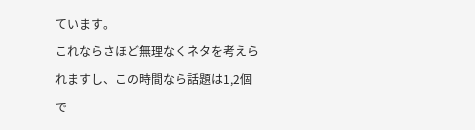ています。
これならさほど無理なくネタを考えられますし、この時間なら話題は1,2個で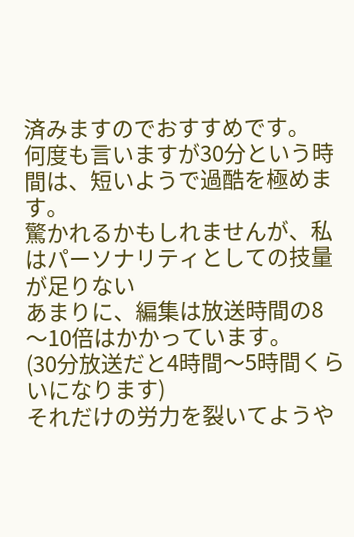済みますのでおすすめです。
何度も言いますが30分という時間は、短いようで過酷を極めます。
驚かれるかもしれませんが、私はパーソナリティとしての技量が足りない
あまりに、編集は放送時間の8〜10倍はかかっています。
(30分放送だと4時間〜5時間くらいになります)
それだけの労力を裂いてようや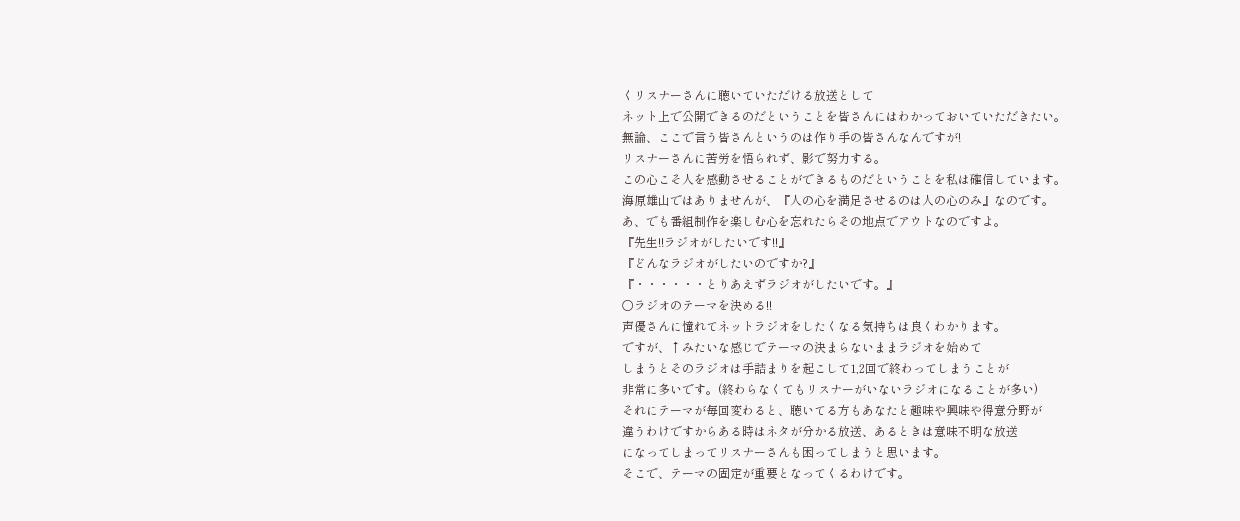くリスナーさんに聴いていただける放送として
ネット上で公開できるのだということを皆さんにはわかっておいていただきたい。
無論、ここで言う皆さんというのは作り手の皆さんなんですが!
リスナーさんに苦労を悟られず、影で努力する。
この心こそ人を感動させることができるものだということを私は確信しています。
海原雄山ではありませんが、『人の心を満足させるのは人の心のみ』なのです。
あ、でも番組制作を楽しむ心を忘れたらその地点でアウトなのですよ。
『先生!!ラジオがしたいです!!』
『どんなラジオがしたいのですか?』
『・・・・・・とりあえずラジオがしたいです。』
○ラジオのテーマを決める!!
声優さんに憧れてネットラジオをしたくなる気持ちは良くわかります。
ですが、↑みたいな感じでテーマの決まらないままラジオを始めて
しまうとそのラジオは手詰まりを起こして1,2回で終わってしまうことが
非常に多いです。(終わらなくてもリスナーがいないラジオになることが多い)
それにテーマが毎回変わると、聴いてる方もあなたと趣味や興味や得意分野が
違うわけですからある時はネタが分かる放送、あるときは意味不明な放送
になってしまってリスナーさんも困ってしまうと思います。
そこで、テーマの固定が重要となってくるわけです。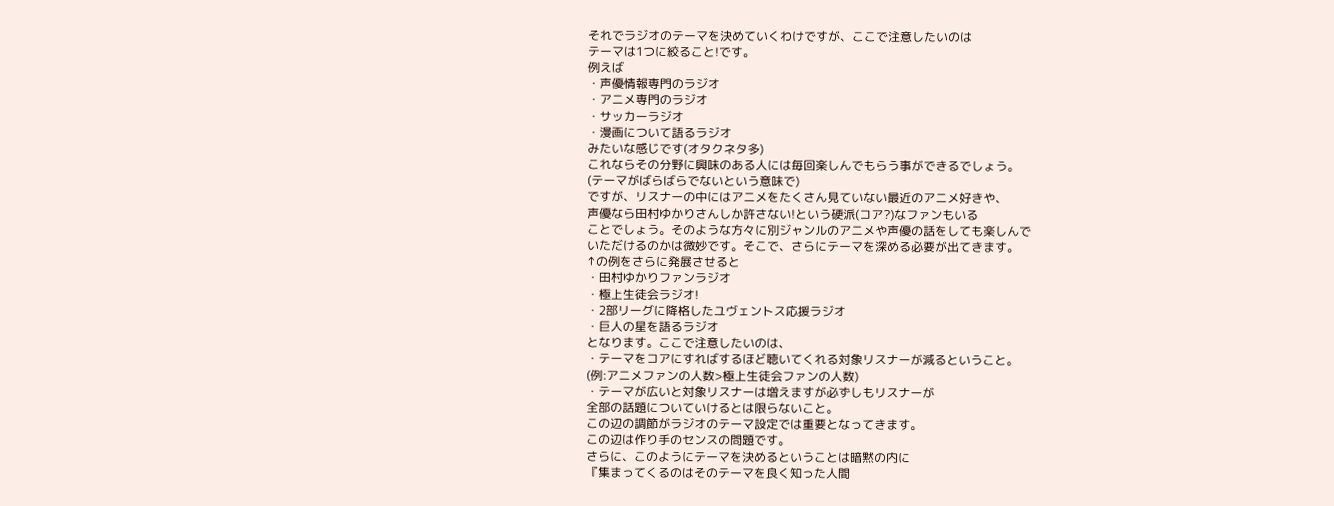それでラジオのテーマを決めていくわけですが、ここで注意したいのは
テーマは1つに絞ること!です。
例えば
・声優情報専門のラジオ
・アニメ専門のラジオ
・サッカーラジオ
・漫画について語るラジオ
みたいな感じです(オタクネタ多)
これならその分野に興味のある人には毎回楽しんでもらう事ができるでしょう。
(テーマがばらばらでないという意味で)
ですが、リスナーの中にはアニメをたくさん見ていない最近のアニメ好きや、
声優なら田村ゆかりさんしか許さない!という硬派(コア?)なファンもいる
ことでしょう。そのような方々に別ジャンルのアニメや声優の話をしても楽しんで
いただけるのかは微妙です。そこで、さらにテーマを深める必要が出てきます。
↑の例をさらに発展させると
・田村ゆかりファンラジオ
・極上生徒会ラジオ!
・2部リーグに降格したユヴェントス応援ラジオ
・巨人の星を語るラジオ
となります。ここで注意したいのは、
・テーマをコアにすればするほど聴いてくれる対象リスナーが減るということ。
(例:アニメファンの人数>極上生徒会ファンの人数)
・テーマが広いと対象リスナーは増えますが必ずしもリスナーが
全部の話題についていけるとは限らないこと。
この辺の調節がラジオのテーマ設定では重要となってきます。
この辺は作り手のセンスの問題です。
さらに、このようにテーマを決めるということは暗黙の内に
『集まってくるのはそのテーマを良く知った人間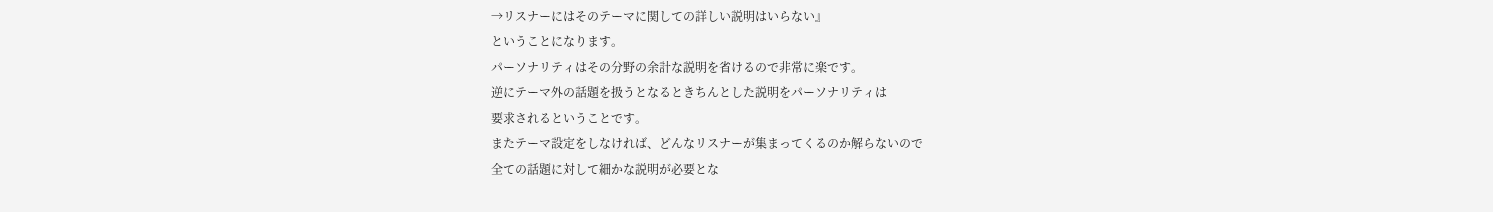→リスナーにはそのテーマに関しての詳しい説明はいらない』
ということになります。
パーソナリティはその分野の余計な説明を省けるので非常に楽です。
逆にテーマ外の話題を扱うとなるときちんとした説明をパーソナリティは
要求されるということです。
またテーマ設定をしなければ、どんなリスナーが集まってくるのか解らないので
全ての話題に対して細かな説明が必要とな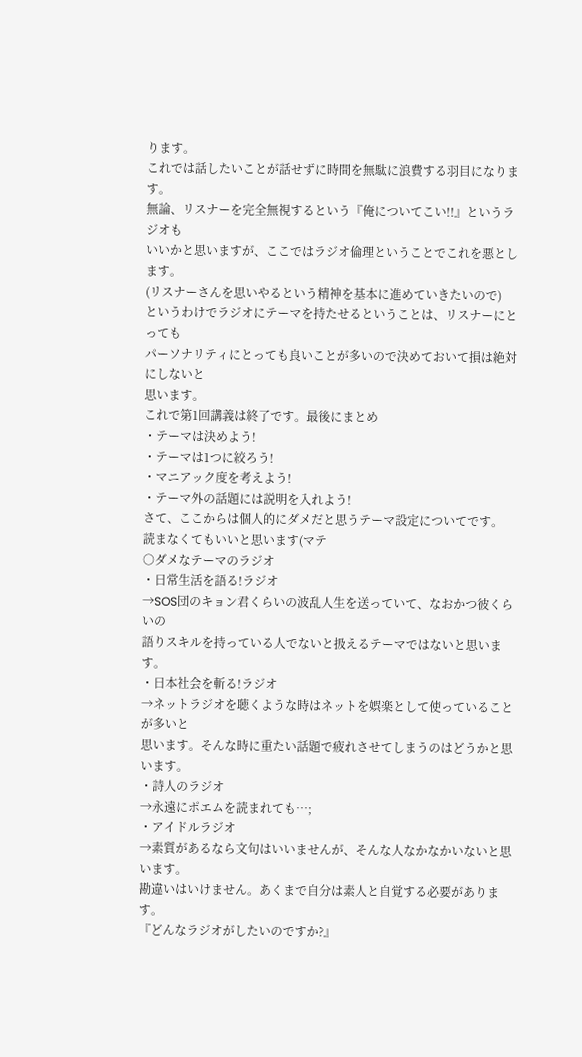ります。
これでは話したいことが話せずに時間を無駄に浪費する羽目になります。
無論、リスナーを完全無視するという『俺についてこい!!』というラジオも
いいかと思いますが、ここではラジオ倫理ということでこれを悪とします。
(リスナーさんを思いやるという精神を基本に進めていきたいので)
というわけでラジオにテーマを持たせるということは、リスナーにとっても
パーソナリティにとっても良いことが多いので決めておいて損は絶対にしないと
思います。
これで第1回講義は終了です。最後にまとめ
・テーマは決めよう!
・テーマは1つに絞ろう!
・マニアック度を考えよう!
・テーマ外の話題には説明を入れよう!
さて、ここからは個人的にダメだと思うテーマ設定についてです。
読まなくてもいいと思います(マテ
○ダメなテーマのラジオ
・日常生活を語る!ラジオ
→SOS団のキョン君くらいの波乱人生を送っていて、なおかつ彼くらいの
語りスキルを持っている人でないと扱えるテーマではないと思います。
・日本社会を斬る!ラジオ
→ネットラジオを聴くような時はネットを娯楽として使っていることが多いと
思います。そんな時に重たい話題で疲れさせてしまうのはどうかと思います。
・詩人のラジオ
→永遠にポエムを読まれても…;
・アイドルラジオ
→素質があるなら文句はいいませんが、そんな人なかなかいないと思います。
勘違いはいけません。あくまで自分は素人と自覚する必要があります。
『どんなラジオがしたいのですか?』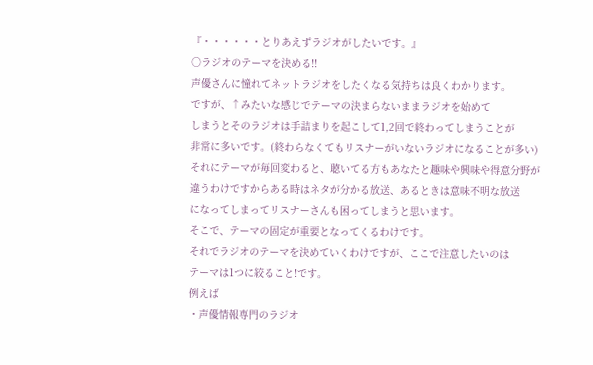『・・・・・・とりあえずラジオがしたいです。』
○ラジオのテーマを決める!!
声優さんに憧れてネットラジオをしたくなる気持ちは良くわかります。
ですが、↑みたいな感じでテーマの決まらないままラジオを始めて
しまうとそのラジオは手詰まりを起こして1,2回で終わってしまうことが
非常に多いです。(終わらなくてもリスナーがいないラジオになることが多い)
それにテーマが毎回変わると、聴いてる方もあなたと趣味や興味や得意分野が
違うわけですからある時はネタが分かる放送、あるときは意味不明な放送
になってしまってリスナーさんも困ってしまうと思います。
そこで、テーマの固定が重要となってくるわけです。
それでラジオのテーマを決めていくわけですが、ここで注意したいのは
テーマは1つに絞ること!です。
例えば
・声優情報専門のラジオ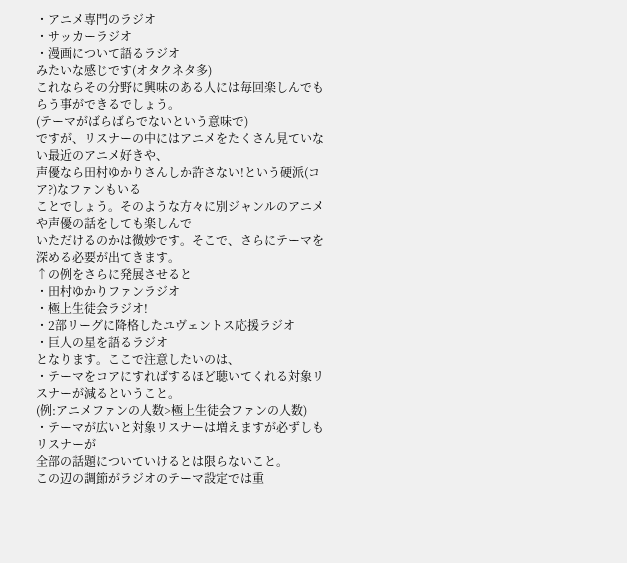・アニメ専門のラジオ
・サッカーラジオ
・漫画について語るラジオ
みたいな感じです(オタクネタ多)
これならその分野に興味のある人には毎回楽しんでもらう事ができるでしょう。
(テーマがばらばらでないという意味で)
ですが、リスナーの中にはアニメをたくさん見ていない最近のアニメ好きや、
声優なら田村ゆかりさんしか許さない!という硬派(コア?)なファンもいる
ことでしょう。そのような方々に別ジャンルのアニメや声優の話をしても楽しんで
いただけるのかは微妙です。そこで、さらにテーマを深める必要が出てきます。
↑の例をさらに発展させると
・田村ゆかりファンラジオ
・極上生徒会ラジオ!
・2部リーグに降格したユヴェントス応援ラジオ
・巨人の星を語るラジオ
となります。ここで注意したいのは、
・テーマをコアにすればするほど聴いてくれる対象リスナーが減るということ。
(例:アニメファンの人数>極上生徒会ファンの人数)
・テーマが広いと対象リスナーは増えますが必ずしもリスナーが
全部の話題についていけるとは限らないこと。
この辺の調節がラジオのテーマ設定では重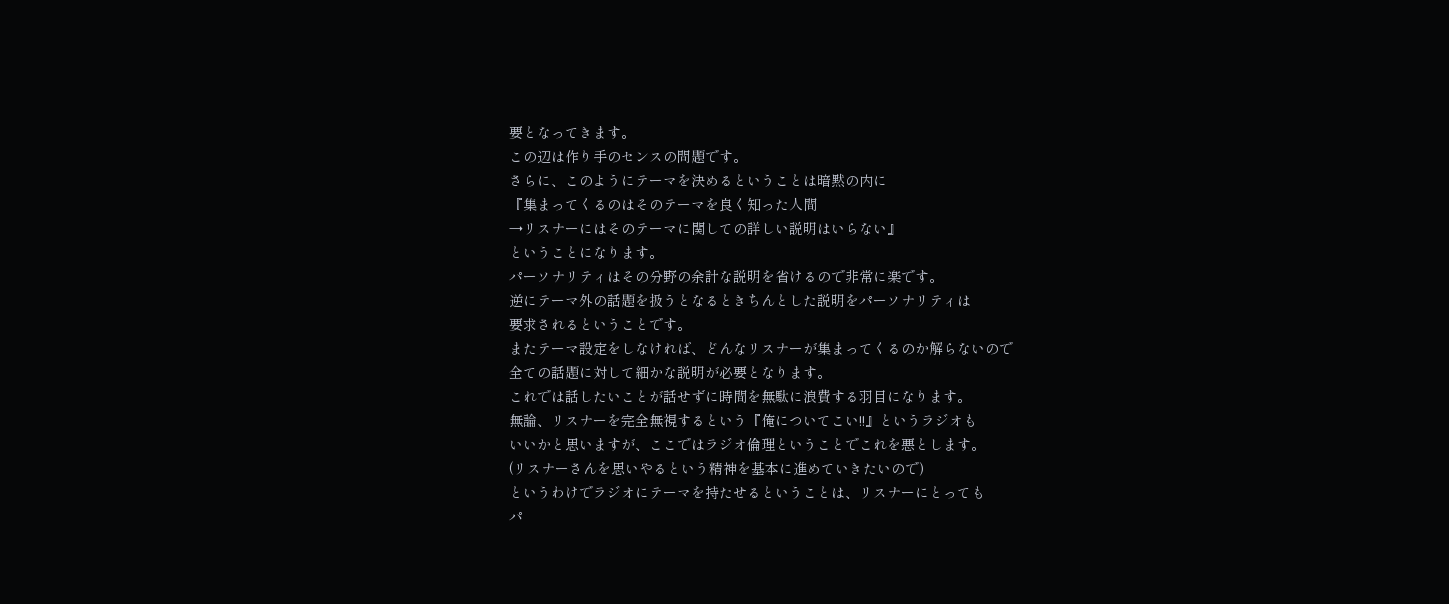要となってきます。
この辺は作り手のセンスの問題です。
さらに、このようにテーマを決めるということは暗黙の内に
『集まってくるのはそのテーマを良く知った人間
→リスナーにはそのテーマに関しての詳しい説明はいらない』
ということになります。
パーソナリティはその分野の余計な説明を省けるので非常に楽です。
逆にテーマ外の話題を扱うとなるときちんとした説明をパーソナリティは
要求されるということです。
またテーマ設定をしなければ、どんなリスナーが集まってくるのか解らないので
全ての話題に対して細かな説明が必要となります。
これでは話したいことが話せずに時間を無駄に浪費する羽目になります。
無論、リスナーを完全無視するという『俺についてこい!!』というラジオも
いいかと思いますが、ここではラジオ倫理ということでこれを悪とします。
(リスナーさんを思いやるという精神を基本に進めていきたいので)
というわけでラジオにテーマを持たせるということは、リスナーにとっても
パ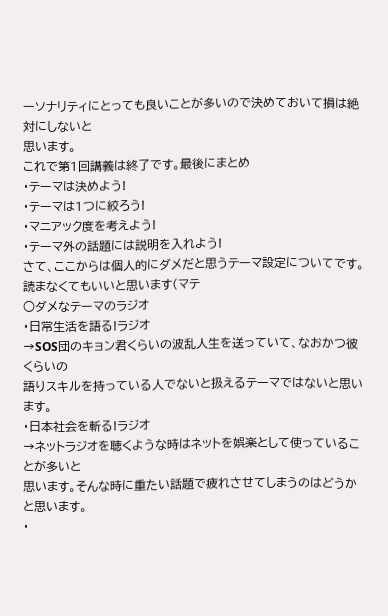ーソナリティにとっても良いことが多いので決めておいて損は絶対にしないと
思います。
これで第1回講義は終了です。最後にまとめ
・テーマは決めよう!
・テーマは1つに絞ろう!
・マニアック度を考えよう!
・テーマ外の話題には説明を入れよう!
さて、ここからは個人的にダメだと思うテーマ設定についてです。
読まなくてもいいと思います(マテ
○ダメなテーマのラジオ
・日常生活を語る!ラジオ
→SOS団のキョン君くらいの波乱人生を送っていて、なおかつ彼くらいの
語りスキルを持っている人でないと扱えるテーマではないと思います。
・日本社会を斬る!ラジオ
→ネットラジオを聴くような時はネットを娯楽として使っていることが多いと
思います。そんな時に重たい話題で疲れさせてしまうのはどうかと思います。
・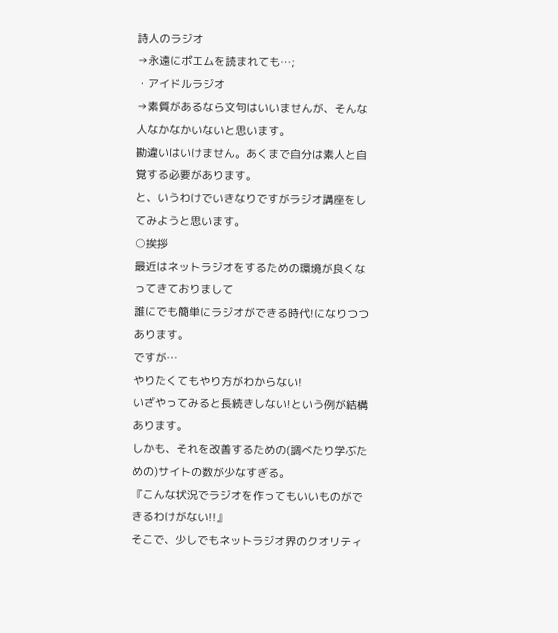詩人のラジオ
→永遠にポエムを読まれても…;
・アイドルラジオ
→素質があるなら文句はいいませんが、そんな人なかなかいないと思います。
勘違いはいけません。あくまで自分は素人と自覚する必要があります。
と、いうわけでいきなりですがラジオ講座をしてみようと思います。
○挨拶
最近はネットラジオをするための環境が良くなってきておりまして
誰にでも簡単にラジオができる時代!になりつつあります。
ですが…
やりたくてもやり方がわからない!
いざやってみると長続きしない!という例が結構あります。
しかも、それを改善するための(調べたり学ぶための)サイトの数が少なすぎる。
『こんな状況でラジオを作ってもいいものができるわけがない!!』
そこで、少しでもネットラジオ界のクオリティ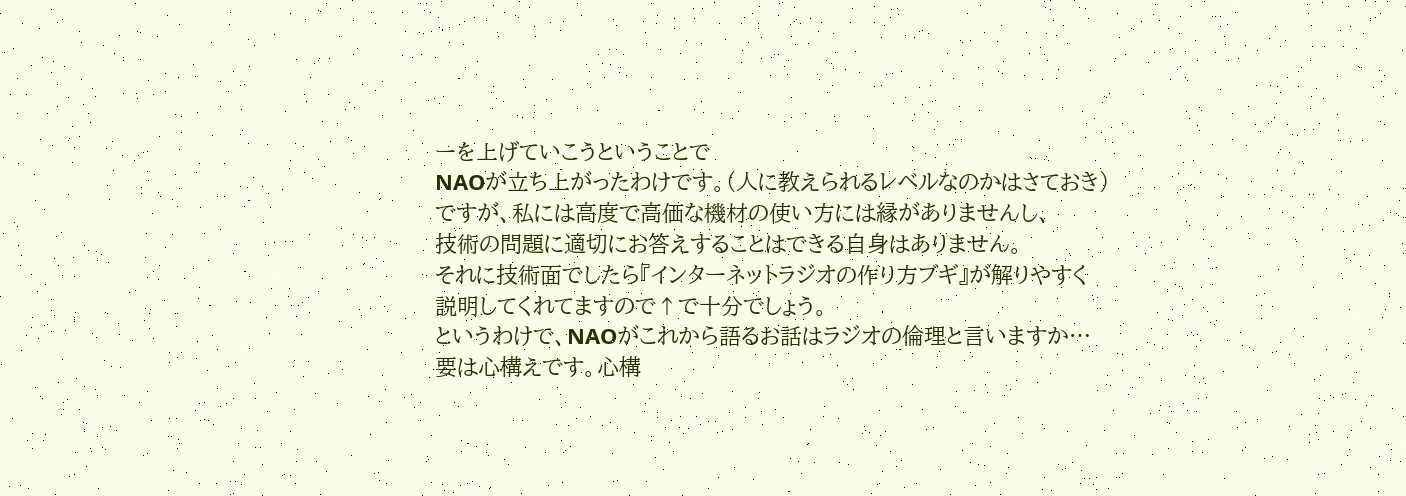ーを上げていこうということで
NAOが立ち上がったわけです。(人に教えられるレベルなのかはさておき)
ですが、私には高度で高価な機材の使い方には縁がありませんし、
技術の問題に適切にお答えすることはできる自身はありません。
それに技術面でしたら『インターネットラジオの作り方ブギ』が解りやすく
説明してくれてますので↑で十分でしょう。
というわけで、NAOがこれから語るお話はラジオの倫理と言いますか…
要は心構えです。心構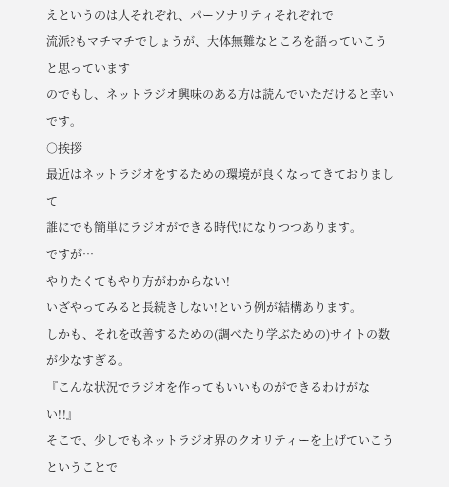えというのは人それぞれ、パーソナリティそれぞれで
流派?もマチマチでしょうが、大体無難なところを語っていこうと思っています
のでもし、ネットラジオ興味のある方は読んでいただけると幸いです。
○挨拶
最近はネットラジオをするための環境が良くなってきておりまして
誰にでも簡単にラジオができる時代!になりつつあります。
ですが…
やりたくてもやり方がわからない!
いざやってみると長続きしない!という例が結構あります。
しかも、それを改善するための(調べたり学ぶための)サイトの数が少なすぎる。
『こんな状況でラジオを作ってもいいものができるわけがない!!』
そこで、少しでもネットラジオ界のクオリティーを上げていこうということで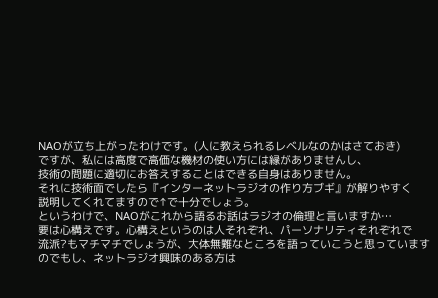NAOが立ち上がったわけです。(人に教えられるレベルなのかはさておき)
ですが、私には高度で高価な機材の使い方には縁がありませんし、
技術の問題に適切にお答えすることはできる自身はありません。
それに技術面でしたら『インターネットラジオの作り方ブギ』が解りやすく
説明してくれてますので↑で十分でしょう。
というわけで、NAOがこれから語るお話はラジオの倫理と言いますか…
要は心構えです。心構えというのは人それぞれ、パーソナリティそれぞれで
流派?もマチマチでしょうが、大体無難なところを語っていこうと思っています
のでもし、ネットラジオ興味のある方は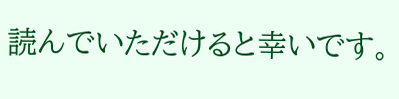読んでいただけると幸いです。